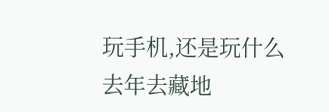玩手机,还是玩什么
去年去藏地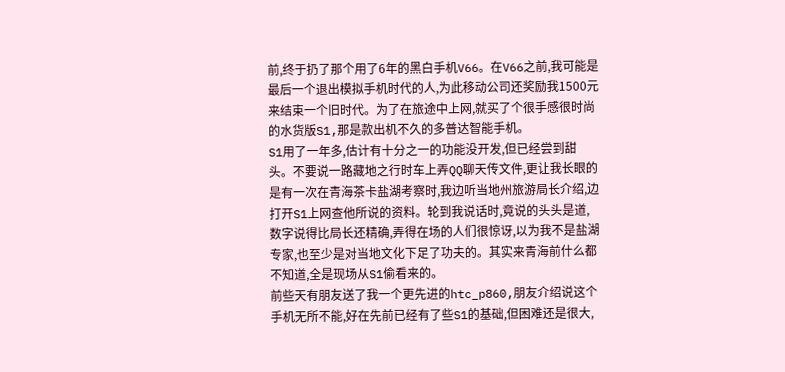前,终于扔了那个用了6年的黑白手机V66。在V66之前,我可能是最后一个退出模拟手机时代的人,为此移动公司还奖励我1500元来结束一个旧时代。为了在旅途中上网,就买了个很手感很时尚的水货版S1,那是款出机不久的多普达智能手机。
S1用了一年多,估计有十分之一的功能没开发,但已经尝到甜头。不要说一路藏地之行时车上弄QQ聊天传文件,更让我长眼的是有一次在青海茶卡盐湖考察时,我边听当地州旅游局长介绍,边打开S1上网查他所说的资料。轮到我说话时,竟说的头头是道,数字说得比局长还精确,弄得在场的人们很惊讶,以为我不是盐湖专家,也至少是对当地文化下足了功夫的。其实来青海前什么都不知道,全是现场从S1偷看来的。
前些天有朋友送了我一个更先进的htc_p860,朋友介绍说这个手机无所不能,好在先前已经有了些S1的基础,但困难还是很大,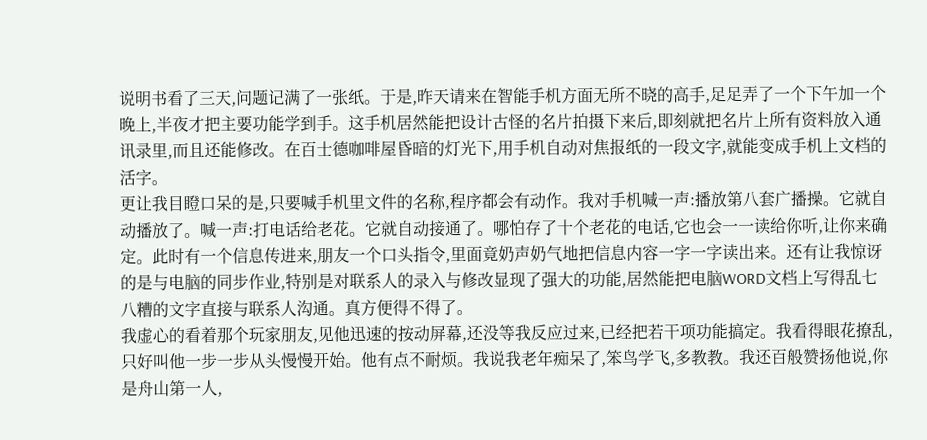说明书看了三天,问题记满了一张纸。于是,昨天请来在智能手机方面无所不晓的高手,足足弄了一个下午加一个晚上,半夜才把主要功能学到手。这手机居然能把设计古怪的名片拍摄下来后,即刻就把名片上所有资料放入通讯录里,而且还能修改。在百士德咖啡屋昏暗的灯光下,用手机自动对焦报纸的一段文字,就能变成手机上文档的活字。
更让我目瞪口呆的是,只要喊手机里文件的名称,程序都会有动作。我对手机喊一声:播放第八套广播操。它就自动播放了。喊一声:打电话给老花。它就自动接通了。哪怕存了十个老花的电话,它也会一一读给你听,让你来确定。此时有一个信息传进来,朋友一个口头指令,里面竟奶声奶气地把信息内容一字一字读出来。还有让我惊讶的是与电脑的同步作业,特别是对联系人的录入与修改显现了强大的功能,居然能把电脑WORD文档上写得乱七八糟的文字直接与联系人沟通。真方便得不得了。
我虚心的看着那个玩家朋友,见他迅速的按动屏幕,还没等我反应过来,已经把若干项功能搞定。我看得眼花撩乱,只好叫他一步一步从头慢慢开始。他有点不耐烦。我说我老年痴呆了,笨鸟学飞,多教教。我还百般赞扬他说,你是舟山第一人,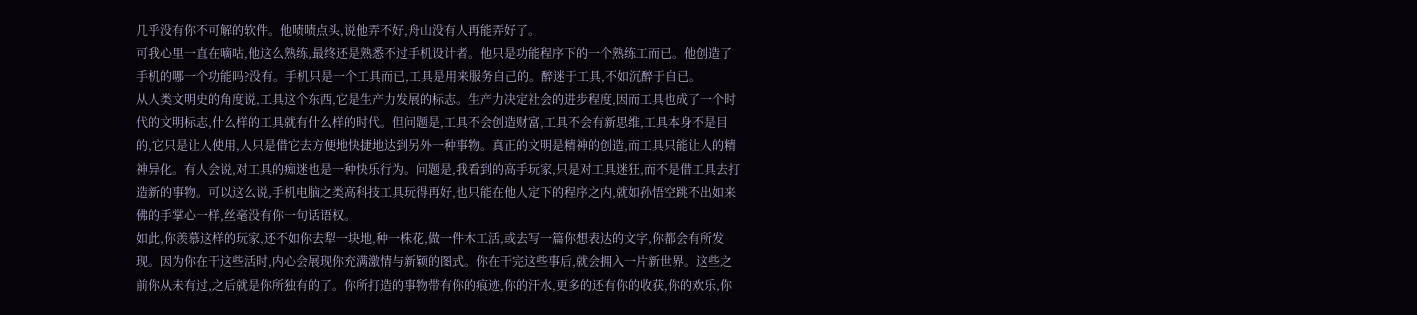几乎没有你不可解的软件。他啧啧点头,说他弄不好,舟山没有人再能弄好了。
可我心里一直在嘀咕,他这么熟练,最终还是熟悉不过手机设计者。他只是功能程序下的一个熟练工而已。他创造了手机的哪一个功能吗?没有。手机只是一个工具而已,工具是用来服务自己的。醉迷于工具,不如沉醉于自已。
从人类文明史的角度说,工具这个东西,它是生产力发展的标志。生产力决定社会的进步程度,因而工具也成了一个时代的文明标志,什么样的工具就有什么样的时代。但问题是,工具不会创造财富,工具不会有新思维,工具本身不是目的,它只是让人使用,人只是借它去方便地快捷地达到另外一种事物。真正的文明是精神的创造,而工具只能让人的精神异化。有人会说,对工具的痴迷也是一种快乐行为。问题是,我看到的高手玩家,只是对工具迷狂,而不是借工具去打造新的事物。可以这么说,手机电脑之类高科技工具玩得再好,也只能在他人定下的程序之内,就如孙悟空跳不出如来佛的手掌心一样,丝毫没有你一句话语权。
如此,你羡慕这样的玩家,还不如你去犁一块地,种一株花,做一件木工活,或去写一篇你想表达的文字,你都会有所发现。因为你在干这些活时,内心会展现你充满激情与新颖的图式。你在干完这些事后,就会拥入一片新世界。这些之前你从未有过,之后就是你所独有的了。你所打造的事物带有你的痕迹,你的汗水,更多的还有你的收获,你的欢乐,你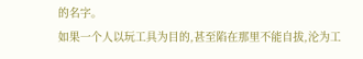的名字。
如果一个人以玩工具为目的,甚至陷在那里不能自拔,沦为工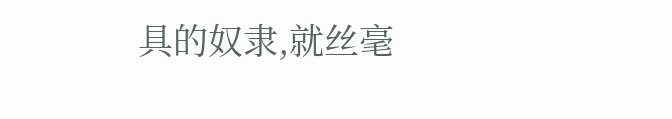具的奴隶,就丝毫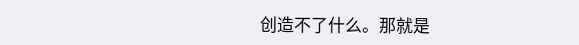创造不了什么。那就是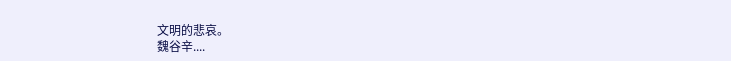文明的悲哀。
魏谷辛....